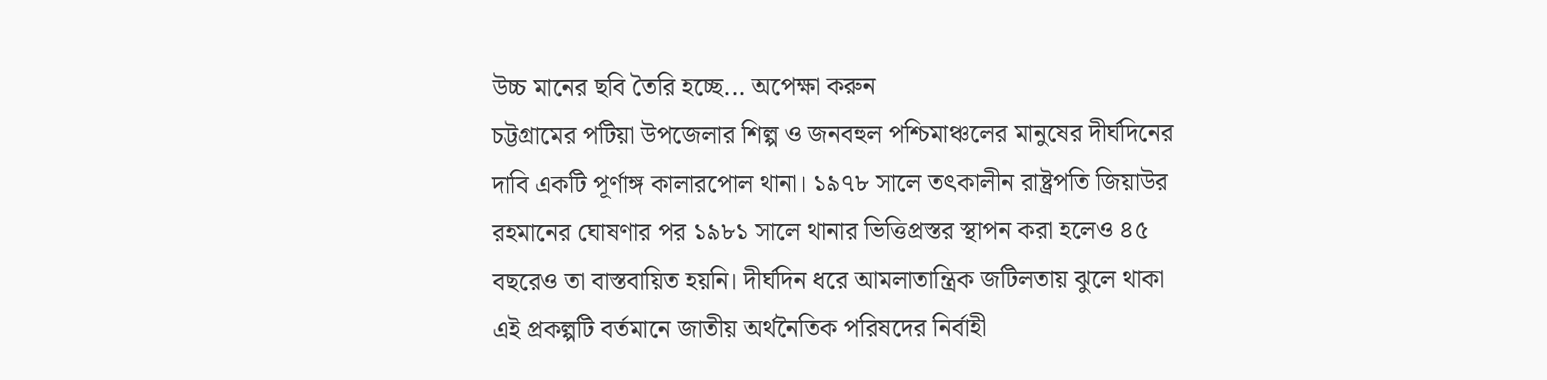উচ্চ মানের ছবি তৈরি হচ্ছে... অপেক্ষা করুন
চট্টগ্রামের পটিয়া উপজেলার শিল্প ও জনবহুল পশ্চিমাঞ্চলের মানুষের দীর্ঘদিনের দাবি একটি পূর্ণাঙ্গ কালারপোল থানা। ১৯৭৮ সালে তৎকালীন রাষ্ট্রপতি জিয়াউর রহমানের ঘোষণার পর ১৯৮১ সালে থানার ভিত্তিপ্রস্তর স্থাপন করা হলেও ৪৫ বছরেও তা বাস্তবায়িত হয়নি। দীর্ঘদিন ধরে আমলাতান্ত্রিক জটিলতায় ঝুলে থাকা এই প্রকল্পটি বর্তমানে জাতীয় অর্থনৈতিক পরিষদের নির্বাহী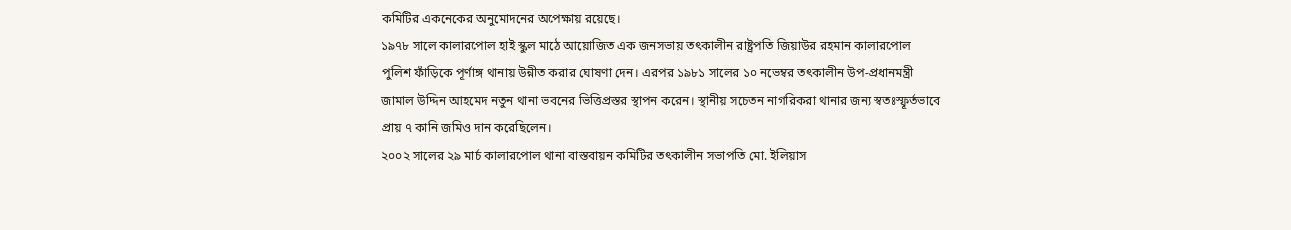কমিটির একনেকের অনুমোদনের অপেক্ষায় রয়েছে।
১৯৭৮ সালে কালারপোল হাই স্কুল মাঠে আয়োজিত এক জনসভায় তৎকালীন রাষ্ট্রপতি জিয়াউর রহমান কালারপোল পুলিশ ফাঁড়িকে পূর্ণাঙ্গ থানায় উন্নীত করার ঘোষণা দেন। এরপর ১৯৮১ সালের ১০ নভেম্বর তৎকালীন উপ-প্রধানমন্ত্রী জামাল উদ্দিন আহমেদ নতুন থানা ভবনের ভিত্তিপ্রস্তর স্থাপন করেন। স্থানীয় সচেতন নাগরিকরা থানার জন্য স্বতঃস্ফূর্তভাবে প্রায় ৭ কানি জমিও দান করেছিলেন।
২০০২ সালের ২৯ মার্চ কালারপোল থানা বাস্তবায়ন কমিটির তৎকালীন সভাপতি মো. ইলিয়াস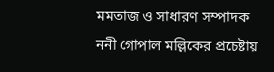মমতাজ ও সাধারণ সম্পাদক ননী গোপাল মল্লিকের প্রচেষ্টায়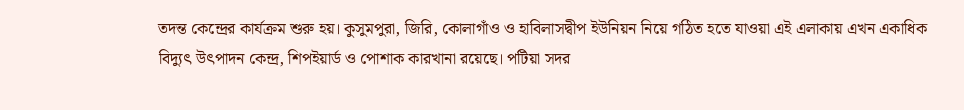তদন্ত কেন্দ্রের কার্যক্রম শুরু হয়। কুসুমপুরা, জিরি, কোলাগাঁও ও হাবিলাসদ্বীপ ইউনিয়ন নিয়ে গঠিত হতে যাওয়া এই এলাকায় এখন একাধিক বিদ্যুৎ উৎপাদন কেন্দ্র, শিপইয়ার্ড ও পোশাক কারখানা রয়েছে। পটিয়া সদর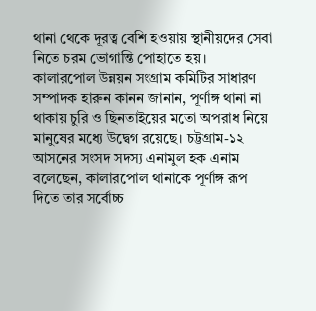থানা থেকে দূরত্ব বেশি হওয়ায় স্থানীয়দের সেবা নিতে চরম ভোগান্তি পোহাতে হয়।
কালারপোল উন্নয়ন সংগ্রাম কমিটির সাধারণ সম্পাদক হারুন কানন জানান, পূর্ণাঙ্গ থানা না থাকায় চুরি ও ছিনতাইয়ের মতো অপরাধ নিয়ে মানুষের মধ্যে উদ্বেগ রয়েছে। চট্টগ্রাম-১২ আসনের সংসদ সদস্য এনামুল হক এনাম বলেছেন, কালারপোল থানাকে পূর্ণাঙ্গ রূপ দিতে তার সর্বোচ্চ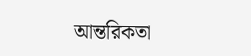আন্তরিকতা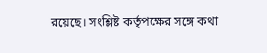রয়েছে। সংশ্লিষ্ট কর্তৃপক্ষের সঙ্গে কথা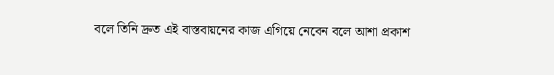বলে তিনি দ্রুত এই বাস্তবায়নের কাজ এগিয়ে নেবেন বলে আশা প্রকাশ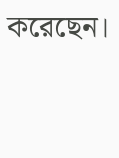করেছেন।